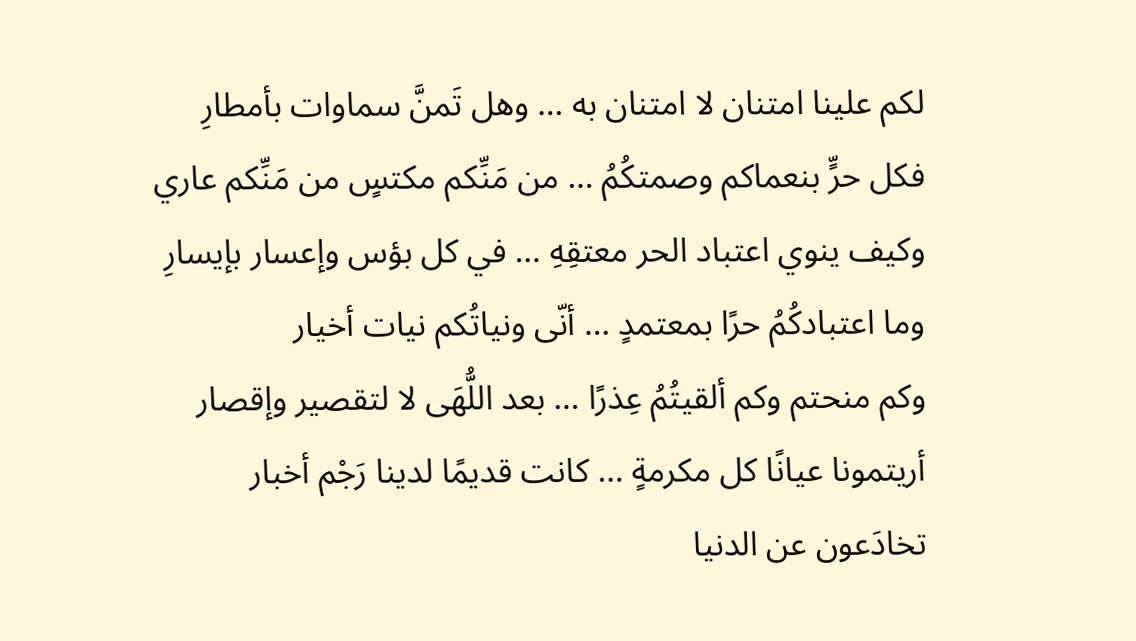لكم علينا امتنان لا امتنان به … وهل تَمنَّ سماوات بأمطارِ
فكل حرٍّ بنعماكم وصمتكُمُ … من مَنِّكم مكتسٍ من مَنِّكم عاري
وكيف ينوي اعتباد الحر معتقِهِ … في كل بؤس وإعسار بإيسارِ
وما اعتبادكُمُ حرًا بمعتمدٍ … أنّى ونياتُكم نيات أخيار
وكم منحتم وكم ألقيتُمُ عِذرًا … بعد اللُّهَى لا لتقصير وإقصار
أريتمونا عيانًا كل مكرمةٍ … كانت قديمًا لدينا رَجْم أخبار
تخادَعون عن الدنيا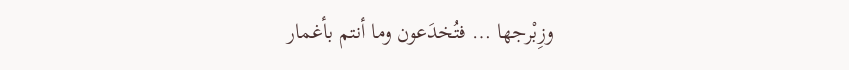وزِبْرجها … فتُخدَعون وما أنتم بأغمار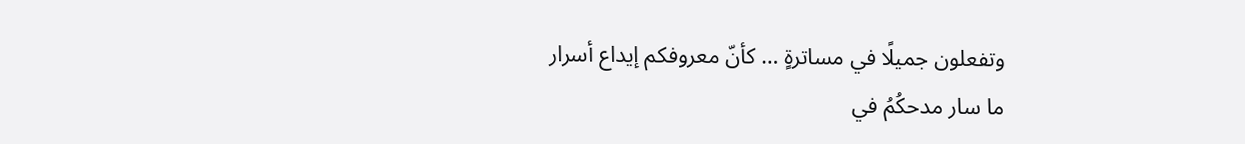وتفعلون جميلًا في مساترةٍ … كأنّ معروفكم إيداع أسرار
ما سار مدحكُمُ في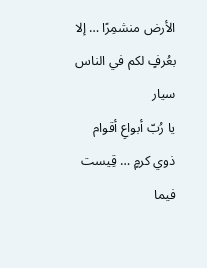الأرض منشمِرًا … إلا بعُرفٍ لكم في الناس سيار
يا رُبّ أبواعِ أقوام ذوي كرمٍ … قِيست فيما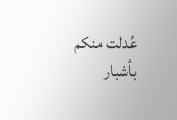عُدلت منكم بأشبار